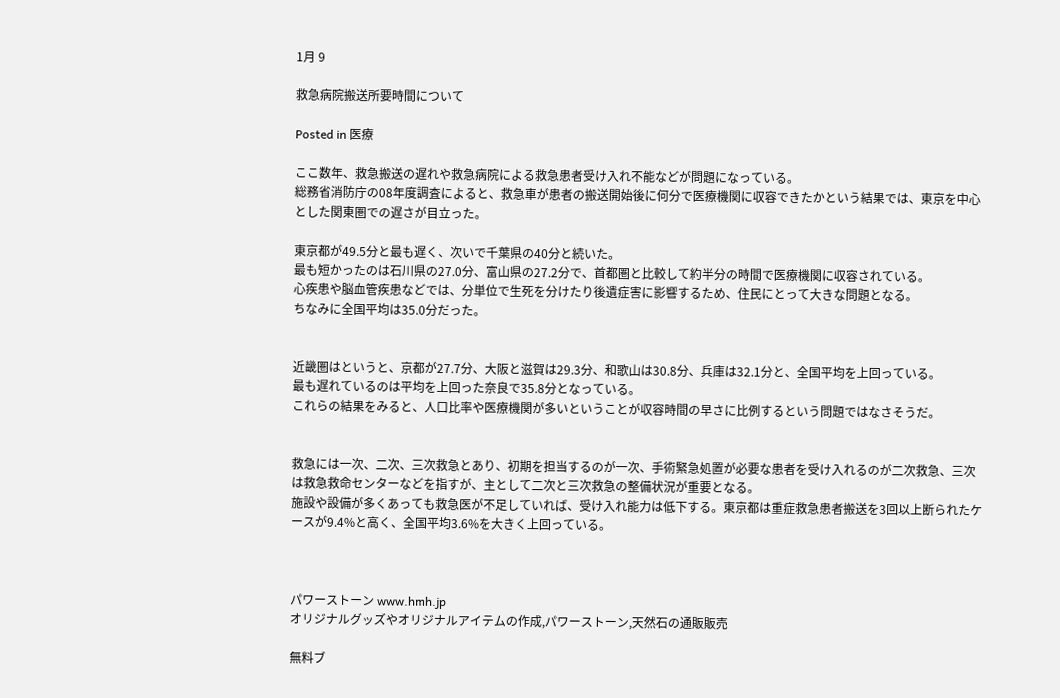1月 9

救急病院搬送所要時間について

Posted in 医療

ここ数年、救急搬送の遅れや救急病院による救急患者受け入れ不能などが問題になっている。
総務省消防庁の08年度調査によると、救急車が患者の搬送開始後に何分で医療機関に収容できたかという結果では、東京を中心とした関東圏での遅さが目立った。

東京都が49.5分と最も遅く、次いで千葉県の40分と続いた。
最も短かったのは石川県の27.0分、富山県の27.2分で、首都圏と比較して約半分の時間で医療機関に収容されている。
心疾患や脳血管疾患などでは、分単位で生死を分けたり後遺症害に影響するため、住民にとって大きな問題となる。
ちなみに全国平均は35.0分だった。


近畿圏はというと、京都が27.7分、大阪と滋賀は29.3分、和歌山は30.8分、兵庫は32.1分と、全国平均を上回っている。
最も遅れているのは平均を上回った奈良で35.8分となっている。
これらの結果をみると、人口比率や医療機関が多いということが収容時間の早さに比例するという問題ではなさそうだ。


救急には一次、二次、三次救急とあり、初期を担当するのが一次、手術緊急処置が必要な患者を受け入れるのが二次救急、三次は救急救命センターなどを指すが、主として二次と三次救急の整備状況が重要となる。
施設や設備が多くあっても救急医が不足していれば、受け入れ能力は低下する。東京都は重症救急患者搬送を3回以上断られたケースが9.4%と高く、全国平均3.6%を大きく上回っている。



パワーストーン www.hmh.jp
オリジナルグッズやオリジナルアイテムの作成,パワーストーン,天然石の通販販売

無料ブ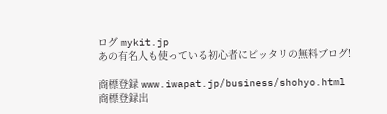ログ mykit.jp
あの有名人も使っている初心者にピッタリの無料ブログ!

商標登録 www.iwapat.jp/business/shohyo.html
商標登録出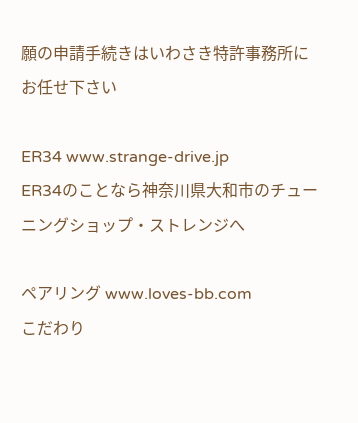願の申請手続きはいわさき特許事務所にお任せ下さい

ER34 www.strange-drive.jp
ER34のことなら神奈川県大和市のチューニングショップ・ストレンジへ

ペアリング www.loves-bb.com
こだわり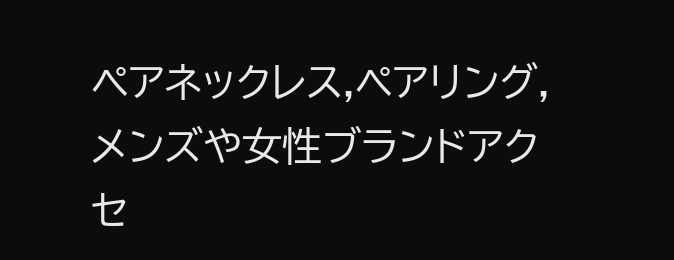ペアネックレス,ペアリング,メンズや女性ブランドアクセ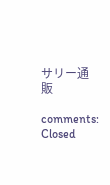サリー通販

comments: Closed